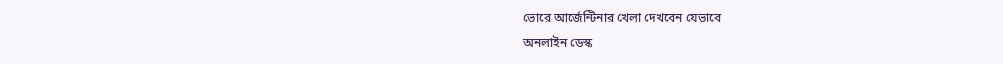ভোরে আর্জেন্টিনার খেলা দেখবেন যেভাবে
অনলাইন ডেস্ক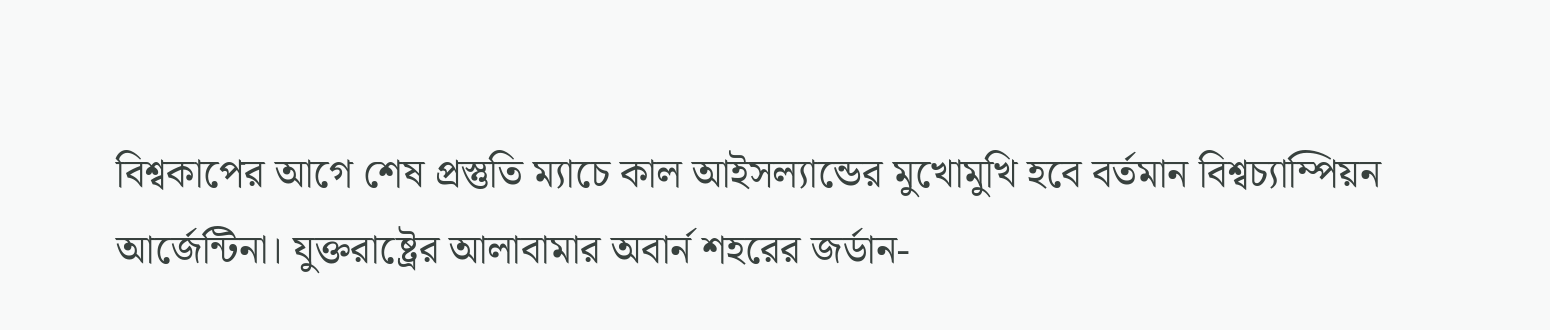বিশ্বকাপের আগে শেষ প্রস্তুতি ম্যাচে কাল আইসল্যান্ডের মুখোমুখি হবে বর্তমান বিশ্বচ্যাম্পিয়ন আর্জেন্টিনা। যুক্তরাষ্ট্রের আলাবামার অবার্ন শহরের জর্ডান-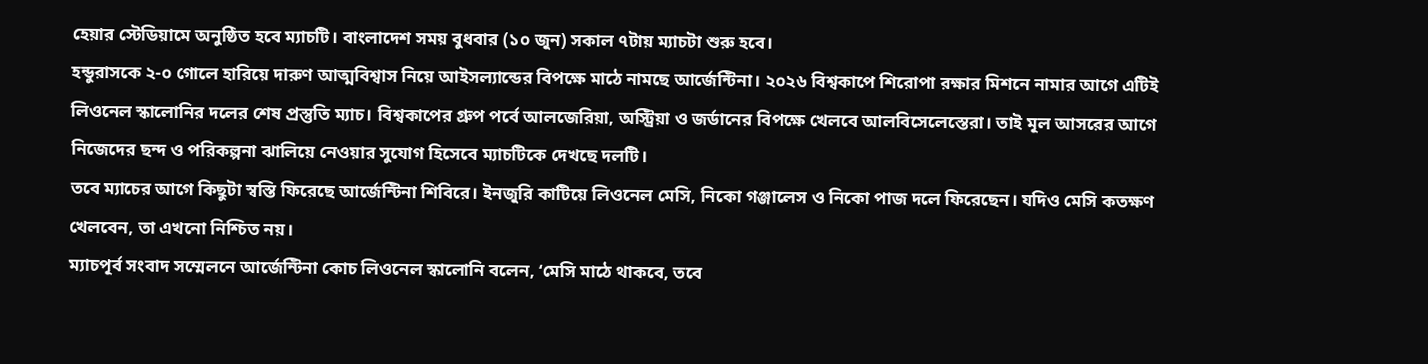হেয়ার স্টেডিয়ামে অনুষ্ঠিত হবে ম্যাচটি। বাংলাদেশ সময় বুধবার (১০ জুন) সকাল ৭টায় ম্যাচটা শুরু হবে।
হন্ডুরাসকে ২-০ গোলে হারিয়ে দারুণ আত্মবিশ্বাস নিয়ে আইসল্যান্ডের বিপক্ষে মাঠে নামছে আর্জেন্টিনা। ২০২৬ বিশ্বকাপে শিরোপা রক্ষার মিশনে নামার আগে এটিই লিওনেল স্কালোনির দলের শেষ প্রস্তুতি ম্যাচ। বিশ্বকাপের গ্রুপ পর্বে আলজেরিয়া, অস্ট্রিয়া ও জর্ডানের বিপক্ষে খেলবে আলবিসেলেস্তেরা। তাই মূল আসরের আগে নিজেদের ছন্দ ও পরিকল্পনা ঝালিয়ে নেওয়ার সুযোগ হিসেবে ম্যাচটিকে দেখছে দলটি।
তবে ম্যাচের আগে কিছুটা স্বস্তি ফিরেছে আর্জেন্টিনা শিবিরে। ইনজুরি কাটিয়ে লিওনেল মেসি, নিকো গঞ্জালেস ও নিকো পাজ দলে ফিরেছেন। যদিও মেসি কতক্ষণ খেলবেন, তা এখনো নিশ্চিত নয়।
ম্যাচপূর্ব সংবাদ সম্মেলনে আর্জেন্টিনা কোচ লিওনেল স্কালোনি বলেন, ‘মেসি মাঠে থাকবে, তবে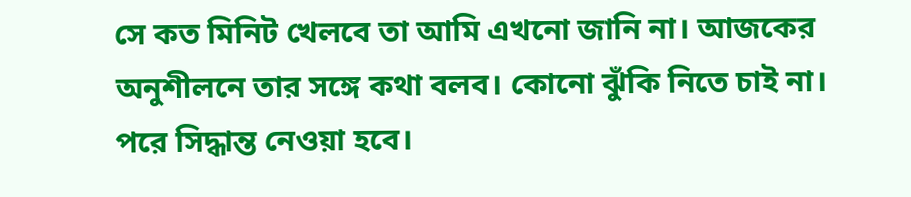সে কত মিনিট খেলবে তা আমি এখনো জানি না। আজকের অনুশীলনে তার সঙ্গে কথা বলব। কোনো ঝুঁকি নিতে চাই না। পরে সিদ্ধান্ত নেওয়া হবে।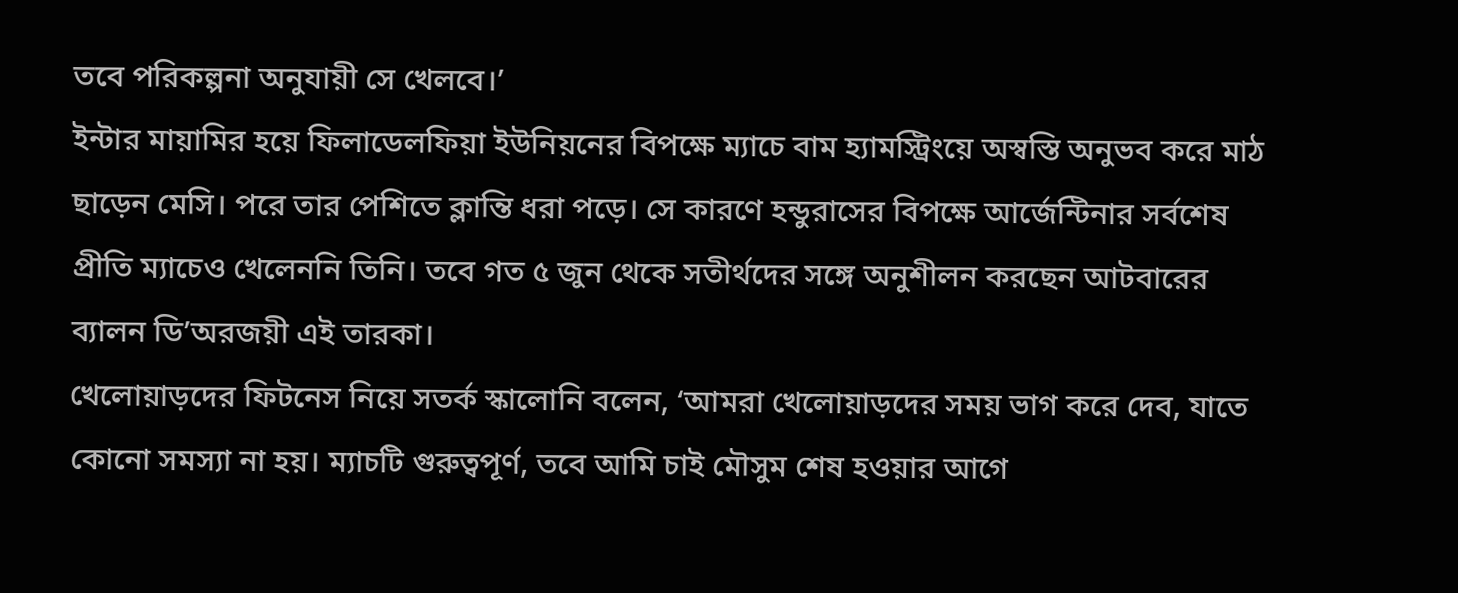তবে পরিকল্পনা অনুযায়ী সে খেলবে।’
ইন্টার মায়ামির হয়ে ফিলাডেলফিয়া ইউনিয়নের বিপক্ষে ম্যাচে বাম হ্যামস্ট্রিংয়ে অস্বস্তি অনুভব করে মাঠ ছাড়েন মেসি। পরে তার পেশিতে ক্লান্তি ধরা পড়ে। সে কারণে হন্ডুরাসের বিপক্ষে আর্জেন্টিনার সর্বশেষ প্রীতি ম্যাচেও খেলেননি তিনি। তবে গত ৫ জুন থেকে সতীর্থদের সঙ্গে অনুশীলন করছেন আটবারের ব্যালন ডি’অরজয়ী এই তারকা।
খেলোয়াড়দের ফিটনেস নিয়ে সতর্ক স্কালোনি বলেন, ‘আমরা খেলোয়াড়দের সময় ভাগ করে দেব, যাতে কোনো সমস্যা না হয়। ম্যাচটি গুরুত্বপূর্ণ, তবে আমি চাই মৌসুম শেষ হওয়ার আগে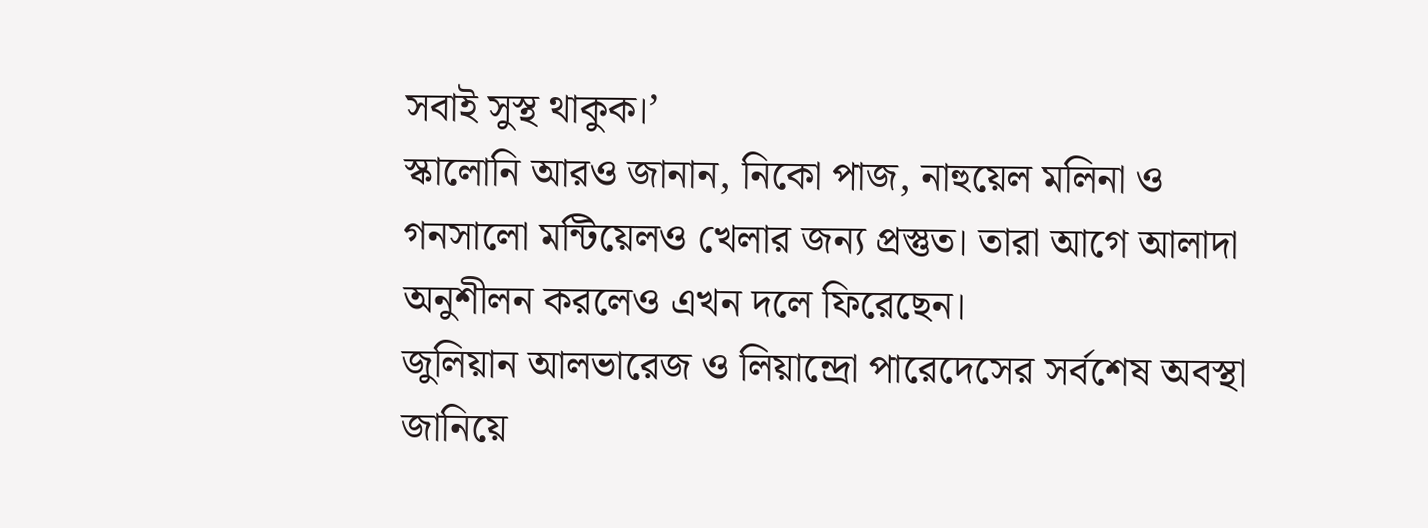সবাই সুস্থ থাকুক।’
স্কালোনি আরও জানান, নিকো পাজ, নাহুয়েল মলিনা ও গনসালো মন্টিয়েলও খেলার জন্য প্রস্তুত। তারা আগে আলাদা অনুশীলন করলেও এখন দলে ফিরেছেন।
জুলিয়ান আলভারেজ ও লিয়ান্দ্রো পারেদেসের সর্বশেষ অবস্থা জানিয়ে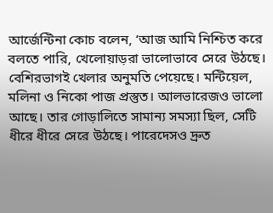আর্জেন্টিনা কোচ বলেন, ‘আজ আমি নিশ্চিত করে বলতে পারি, খেলোয়াড়রা ভালোভাবে সেরে উঠছে। বেশিরভাগই খেলার অনুমতি পেয়েছে। মন্টিয়েল, মলিনা ও নিকো পাজ প্রস্তুত। আলভারেজও ভালো আছে। তার গোড়ালিতে সামান্য সমস্যা ছিল, সেটি ধীরে ধীরে সেরে উঠছে। পারেদেসও দ্রুত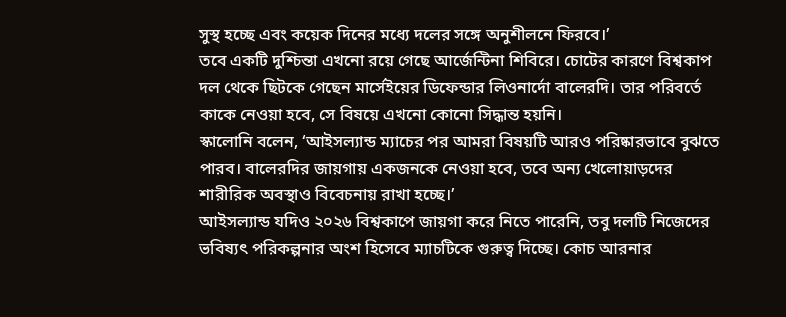সুস্থ হচ্ছে এবং কয়েক দিনের মধ্যে দলের সঙ্গে অনুশীলনে ফিরবে।’
তবে একটি দুশ্চিন্তা এখনো রয়ে গেছে আর্জেন্টিনা শিবিরে। চোটের কারণে বিশ্বকাপ দল থেকে ছিটকে গেছেন মার্সেইয়ের ডিফেন্ডার লিওনার্দো বালেরদি। তার পরিবর্তে কাকে নেওয়া হবে, সে বিষয়ে এখনো কোনো সিদ্ধান্ত হয়নি।
স্কালোনি বলেন, ‘আইসল্যান্ড ম্যাচের পর আমরা বিষয়টি আরও পরিষ্কারভাবে বুঝতে পারব। বালেরদির জায়গায় একজনকে নেওয়া হবে, তবে অন্য খেলোয়াড়দের শারীরিক অবস্থাও বিবেচনায় রাখা হচ্ছে।’
আইসল্যান্ড যদিও ২০২৬ বিশ্বকাপে জায়গা করে নিতে পারেনি, তবু দলটি নিজেদের ভবিষ্যৎ পরিকল্পনার অংশ হিসেবে ম্যাচটিকে গুরুত্ব দিচ্ছে। কোচ আরনার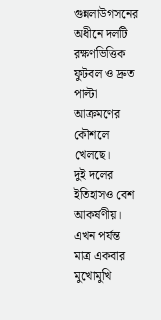গুন্নলাউগসনের অধীনে দলটি রক্ষণভিত্তিক ফুটবল ও দ্রুত পাল্টা আক্রমণের কৌশলে খেলছে।
দুই দলের ইতিহাসও বেশ আকর্ষণীয়। এখন পর্যন্ত মাত্র একবার মুখোমুখি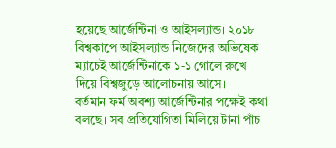হয়েছে আর্জেন্টিনা ও আইসল্যান্ড। ২০১৮ বিশ্বকাপে আইসল্যান্ড নিজেদের অভিষেক ম্যাচেই আর্জেন্টিনাকে ১-১ গোলে রুখে দিয়ে বিশ্বজুড়ে আলোচনায় আসে।
বর্তমান ফর্ম অবশ্য আর্জেন্টিনার পক্ষেই কথা বলছে। সব প্রতিযোগিতা মিলিয়ে টানা পাঁচ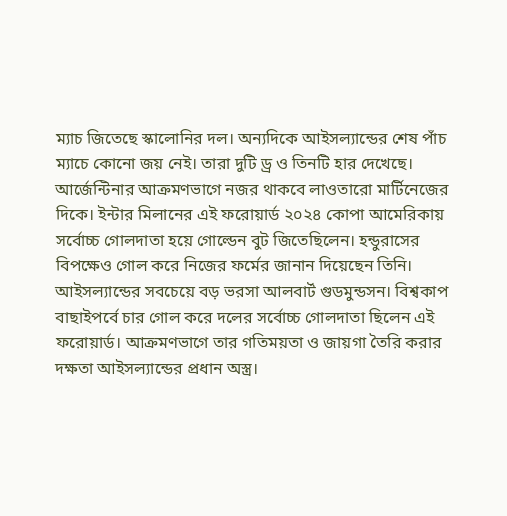ম্যাচ জিতেছে স্কালোনির দল। অন্যদিকে আইসল্যান্ডের শেষ পাঁচ ম্যাচে কোনো জয় নেই। তারা দুটি ড্র ও তিনটি হার দেখেছে।
আর্জেন্টিনার আক্রমণভাগে নজর থাকবে লাওতারো মার্টিনেজের দিকে। ইন্টার মিলানের এই ফরোয়ার্ড ২০২৪ কোপা আমেরিকায় সর্বোচ্চ গোলদাতা হয়ে গোল্ডেন বুট জিতেছিলেন। হন্ডুরাসের বিপক্ষেও গোল করে নিজের ফর্মের জানান দিয়েছেন তিনি।
আইসল্যান্ডের সবচেয়ে বড় ভরসা আলবার্ট গুডমুন্ডসন। বিশ্বকাপ বাছাইপর্বে চার গোল করে দলের সর্বোচ্চ গোলদাতা ছিলেন এই ফরোয়ার্ড। আক্রমণভাগে তার গতিময়তা ও জায়গা তৈরি করার দক্ষতা আইসল্যান্ডের প্রধান অস্ত্র।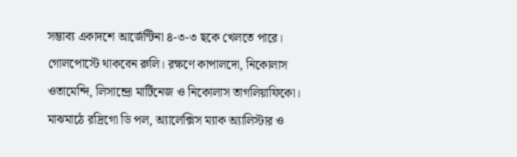সম্ভাব্য একাদশে আর্জেন্টিনা ৪-৩-৩ ছকে খেলতে পারে। গোলপোস্টে থাকবেন রুলি। রক্ষণে কাপালদো, নিকোলাস ওতামেন্দি, লিসান্দ্রো মার্টিনেজ ও নিকোলাস তাগলিয়াফিকো। মাঝমাঠে রদ্রিগো ডি পল, অ্যালেক্সিস ম্যাক অ্যালিস্টার ও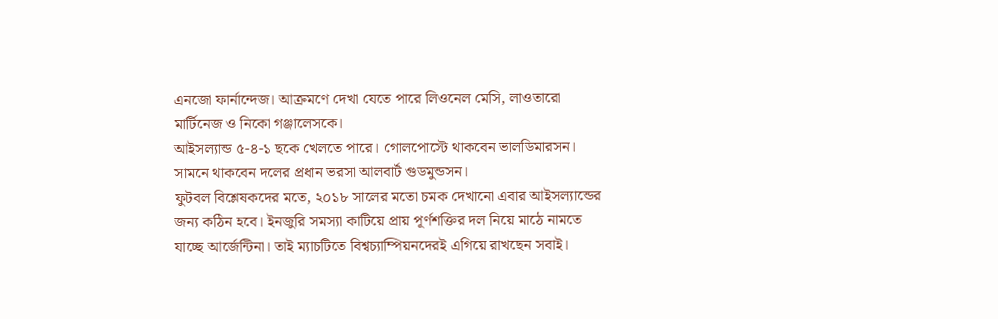এনজো ফার্নান্দেজ। আক্রমণে দেখা যেতে পারে লিওনেল মেসি, লাওতারো মার্টিনেজ ও নিকো গঞ্জালেসকে।
আইসল্যান্ড ৫-৪-১ ছকে খেলতে পারে। গোলপোস্টে থাকবেন ভালডিমারসন। সামনে থাকবেন দলের প্রধান ভরসা আলবার্ট গুডমুন্ডসন।
ফুটবল বিশ্লেষকদের মতে, ২০১৮ সালের মতো চমক দেখানো এবার আইসল্যান্ডের জন্য কঠিন হবে। ইনজুরি সমস্যা কাটিয়ে প্রায় পূর্ণশক্তির দল নিয়ে মাঠে নামতে যাচ্ছে আর্জেন্টিনা। তাই ম্যাচটিতে বিশ্বচ্যাম্পিয়নদেরই এগিয়ে রাখছেন সবাই।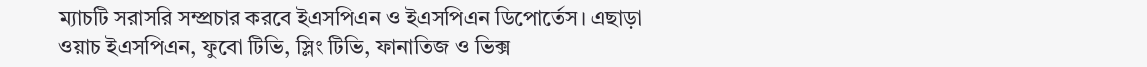ম্যাচটি সরাসরি সম্প্রচার করবে ইএসপিএন ও ইএসপিএন ডিপোর্তেস। এছাড়া ওয়াচ ইএসপিএন, ফুবো টিভি, স্লিং টিভি, ফানাতিজ ও ভিক্স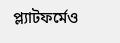প্ল্যাটফর্মেও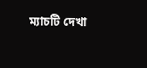ম্যাচটি দেখা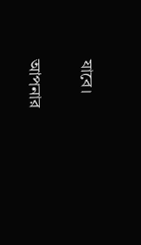যাবে।


আপনার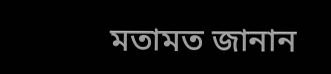মতামত জানান